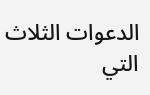الدعوات الثلاث التي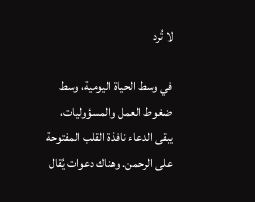لا تُرد

في وسط الحياة اليومية، وسط ضغوط العمل والمسؤوليات، يبقى الدعاء نافذة القلب المفتوحة على الرحمن. وهناك دعوات يُقال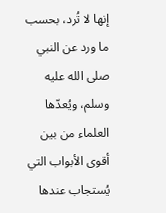إنها لا تُرد، بحسب ما ورد عن النبي صلى الله عليه وسلم، ويُعدّها العلماء من بين أقوى الأبواب التي يُستجاب عندها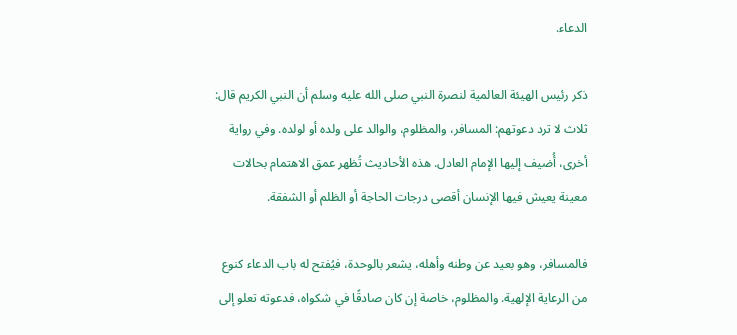الدعاء.

ذكر رئيس الهيئة العالمية لنصرة النبي صلى الله عليه وسلم أن النبي الكريم قال: ثلاث لا ترد دعوتهم: المسافر، والمظلوم، والوالد على ولده أو لولده. وفي رواية أخرى، أُضيف إليها الإمام العادل. هذه الأحاديث تُظهر عمق الاهتمام بحالات معينة يعيش فيها الإنسان أقصى درجات الحاجة أو الظلم أو الشفقة.

فالمسافر، وهو بعيد عن وطنه وأهله، يشعر بالوحدة، فيُفتح له باب الدعاء كنوع من الرعاية الإلهية. والمظلوم، خاصة إن كان صادقًا في شكواه، فدعوته تعلو إلى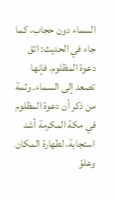السماء دون حجاب، كما جاء في الحديث: اتق دعوة المظلوم، فإنها تصعد إلى السماء. وثمة من ذكر أن دعوة المظلوم في مكة المكرمة أشد استجابة، لطهارة المكان وعلوّ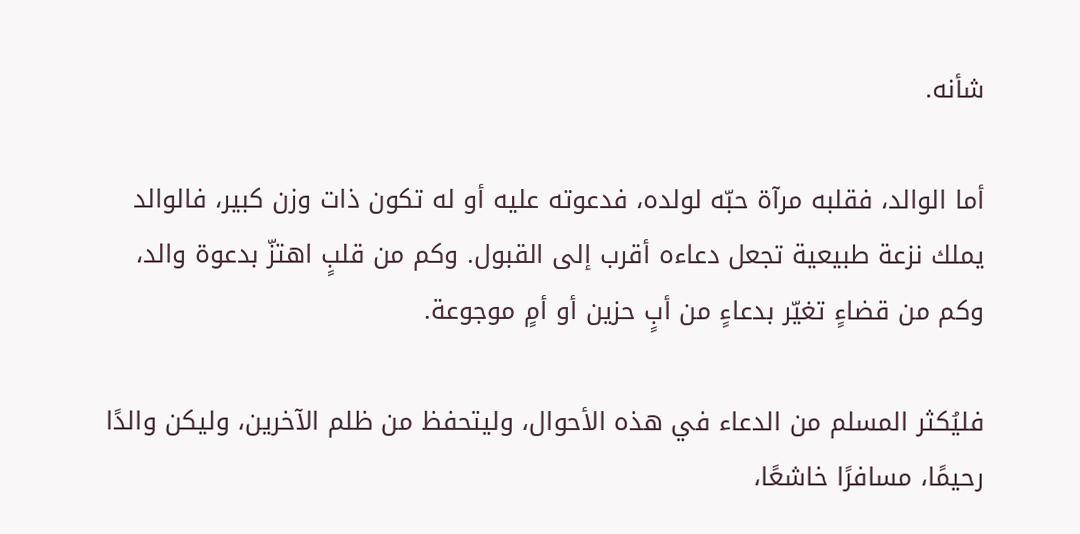شأنه.

أما الوالد، فقلبه مرآة حبّه لولده، فدعوته عليه أو له تكون ذات وزن كبير، فالوالد يملك نزعة طبيعية تجعل دعاءه أقرب إلى القبول. وكم من قلبٍ اهتزّ بدعوة والد، وكم من قضاءٍ تغيّر بدعاءٍ من أبٍ حزين أو أمٍ موجوعة.

فليُكثر المسلم من الدعاء في هذه الأحوال، وليتحفظ من ظلم الآخرين، وليكن والدًا رحيمًا، مسافرًا خاشعًا،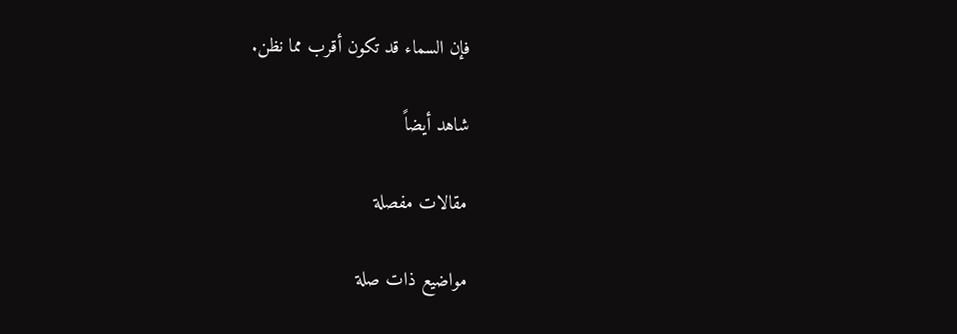فإن السماء قد تكون أقرب مما نظن.

شاهد أيضاً

مقالات مفصلة

مواضيع ذات صلة